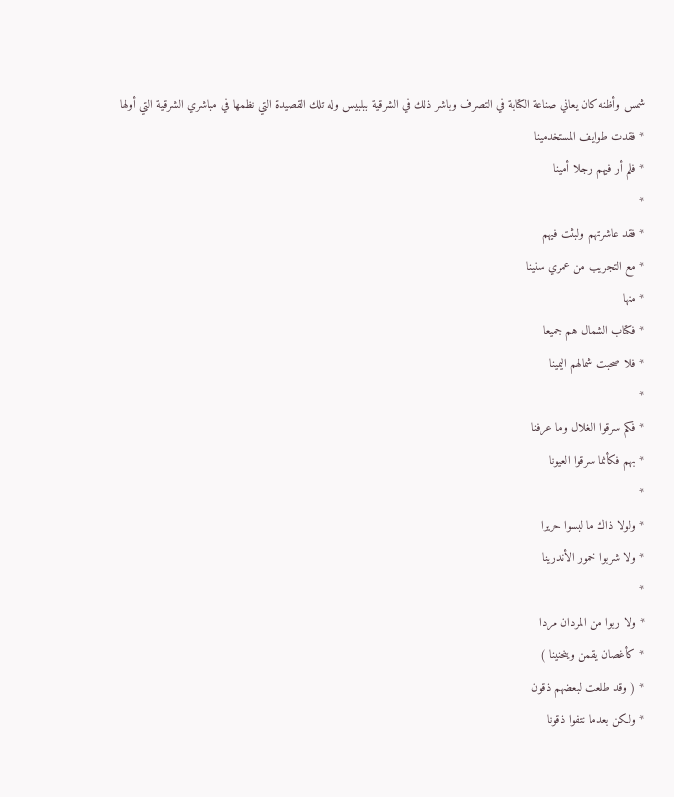شمس وأظنه كان يعاني صناعة الكتابة في التصرف وباشر ذلك في الشرقية ببلبيس وله تلك القصيدة التي نظمها في مباشري الشرقية التي أولها
* فقدت طوايف المستخدمينا
* فلم أر فيهم رجلا أمينا
*
* فقد عاشرتهم ولبثت فيهم
* مع التجريب من عمري سنينا
* منها
* فكتاب الشمال هم جميعا
* فلا صحبت شمالهم اليمينا
*
* فكم سرقوا الغلال وما عرفنا
* بهم فكأنما سرقوا العيونا
*
* ولولا ذاك ما لبسوا حريرا
* ولا شربوا خمور الأندرينا
*
* ولا ربوا من المردان مردا
* كأغصان يقمن وينحنينا )
* ( وقد طلعت لبعضهم ذقون
* ولكن بعدما نتفوا ذقونا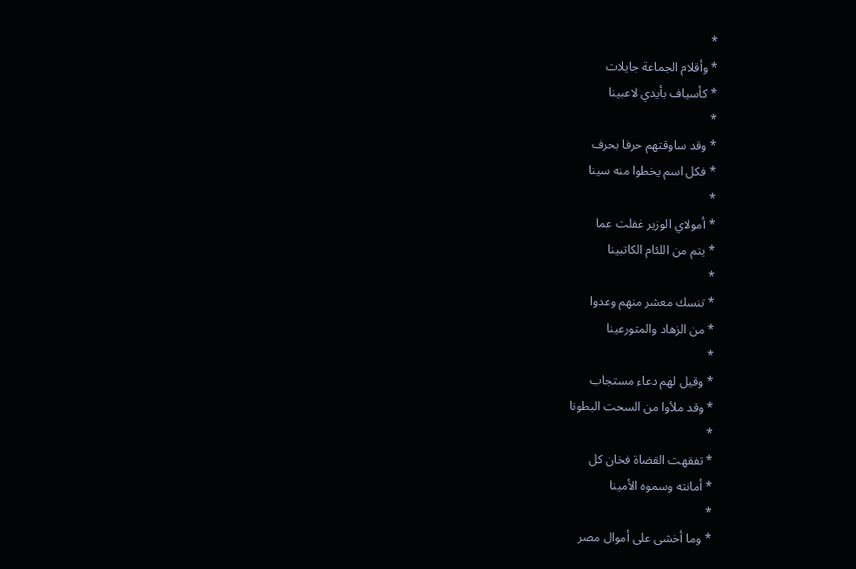*
* وأقلام الجماعة جايلات
* كأسياف بأيدي لاعبينا
*
* وقد ساوقتهم حرفا بحرف
* فكل اسم يخطوا منه سينا
*
* أمولاي الوزير غفلت عما
* يتم من اللئام الكاتبينا
*
* تنسك معشر منهم وعدوا
* من الزهاد والمتورعينا
*
* وقيل لهم دعاء مستجاب
* وقد ملأوا من السحت البطونا
*
* تفقهت القضاة فخان كل
* أمانته وسموه الأمينا
*
* وما أخشى على أموال مصر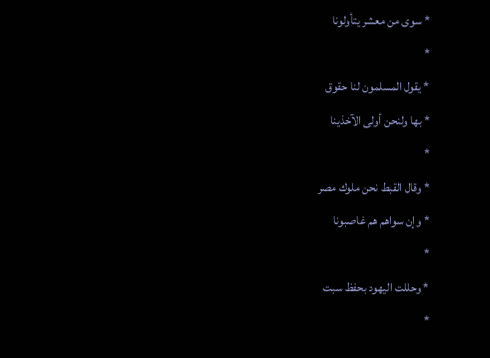* سوى من معشر يتأولونا
*
* يقول المسلمون لنا حقوق
* بها ولنحن أولى الآخذينا
*
* وقال القبط نحن ملوك مصر
* وإن سواهم هم غاصبونا
*
* وحللت اليهود بحفظ سبت
*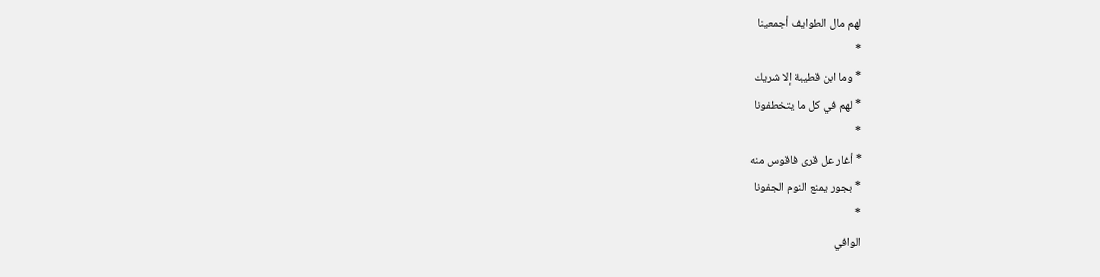لهم مال الطوايف أجمعينا
*
* وما ابن قطيبة إلا شريك
* لهم في كل ما يتخطفونا
*
* أغار عل قرى فاقوس منه
* بجور يمنع النوم الجفونا
*
الوافي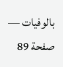بالوفيات — صفحة 89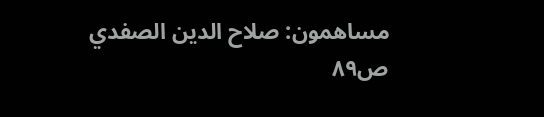مساهمون: صلاح الدين الصفدي
ص٨٩